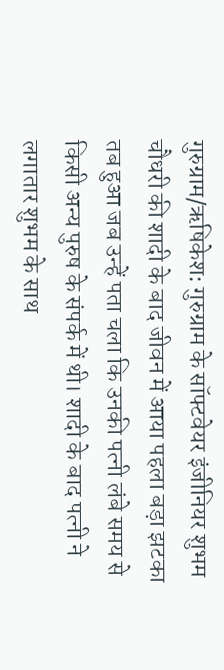गुरुग्राम/ऋषिकेश: गुरुग्राम के सॉफ्टवेयर इंजीनियर शुभम चौधरी की शादी के बाद जीवन में आया पहला बड़ा झटका तब हुआ जब उन्हें पता चला कि उनकी पत्नी लंबे समय से किसी अन्य पुरुष के संपर्क में थी। शादी के बाद पत्नी ने लगातार शुभम के साथ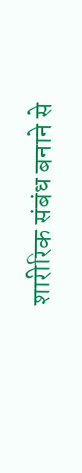शारीरिक संबंध बनाने से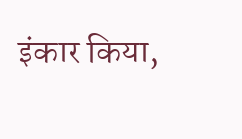इंकार किया,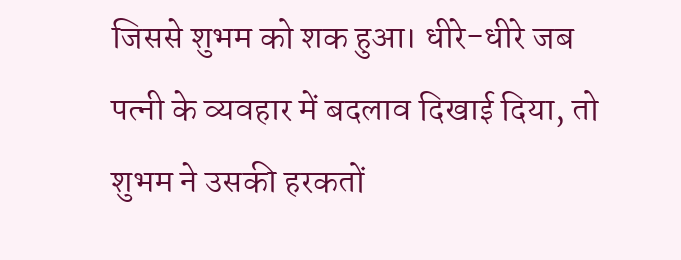जिससे शुभम को शक हुआ। धीरे-धीरे जब पत्नी के व्यवहार में बदलाव दिखाई दिया, तो शुभम ने उसकी हरकतों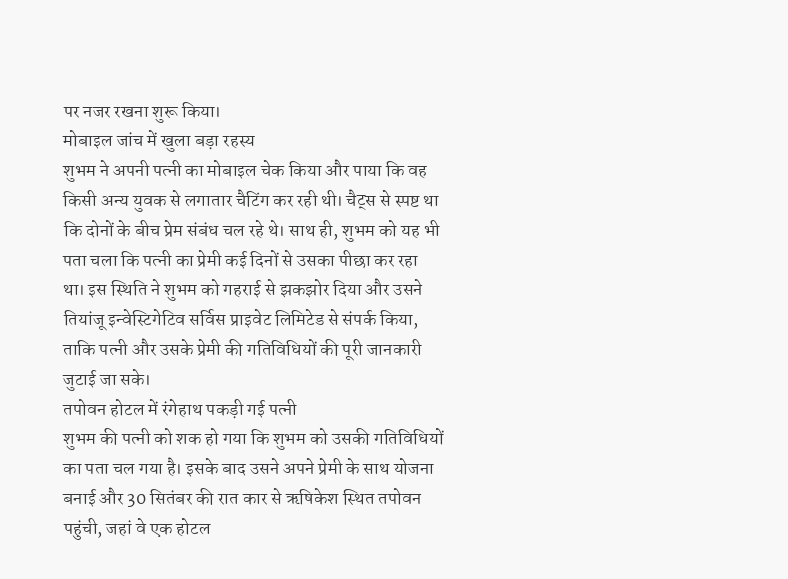पर नजर रखना शुरू किया।
मोबाइल जांच में खुला बड़ा रहस्य
शुभम ने अपनी पत्नी का मोबाइल चेक किया और पाया कि वह किसी अन्य युवक से लगातार चैटिंग कर रही थी। चैट्स से स्पष्ट था कि दोनों के बीच प्रेम संबंध चल रहे थे। साथ ही, शुभम को यह भी पता चला कि पत्नी का प्रेमी कई दिनों से उसका पीछा कर रहा था। इस स्थिति ने शुभम को गहराई से झकझोर दिया और उसने तियांजू इन्वेस्टिगेटिव सर्विस प्राइवेट लिमिटेड से संपर्क किया, ताकि पत्नी और उसके प्रेमी की गतिविधियों की पूरी जानकारी जुटाई जा सके।
तपोवन होटल में रंगेहाथ पकड़ी गई पत्नी
शुभम की पत्नी को शक हो गया कि शुभम को उसकी गतिविधियों का पता चल गया है। इसके बाद उसने अपने प्रेमी के साथ योजना बनाई और 30 सितंबर की रात कार से ऋषिकेश स्थित तपोवन पहुंची, जहां वे एक होटल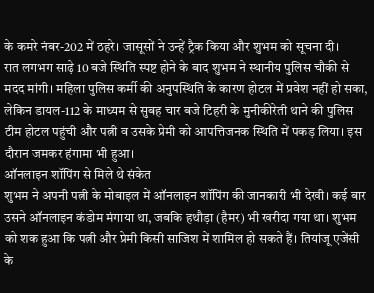के कमरे नंबर-202 में ठहरे। जासूसों ने उन्हें ट्रैक किया और शुभम को सूचना दी।
रात लगभग साढ़े 10 बजे स्थिति स्पष्ट होने के बाद शुभम ने स्थानीय पुलिस चौकी से मदद मांगी। महिला पुलिस कर्मी की अनुपस्थिति के कारण होटल में प्रवेश नहीं हो सका, लेकिन डायल-112 के माध्यम से सुबह चार बजे टिहरी के मुनीकीरेती थाने की पुलिस टीम होटल पहुंची और पत्नी व उसके प्रेमी को आपत्तिजनक स्थिति में पकड़ लिया। इस दौरान जमकर हंगामा भी हुआ।
ऑनलाइन शॉपिंग से मिले थे संकेत
शुभम ने अपनी पत्नी के मोबाइल में ऑनलाइन शॉपिंग की जानकारी भी देखी। कई बार उसने ऑनलाइन कंडोम मंगाया था, जबकि हथौड़ा (हैमर) भी खरीदा गया था। शुभम को शक हुआ कि पत्नी और प्रेमी किसी साजिश में शामिल हो सकते हैं। तियांजू एजेंसी के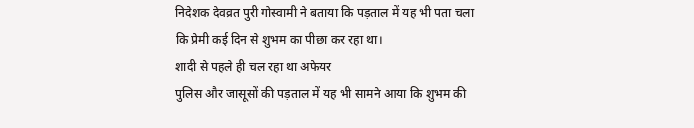निदेशक देवव्रत पुरी गोस्वामी ने बताया कि पड़ताल में यह भी पता चला कि प्रेमी कई दिन से शुभम का पीछा कर रहा था।
शादी से पहले ही चल रहा था अफेयर
पुलिस और जासूसों की पड़ताल में यह भी सामने आया कि शुभम की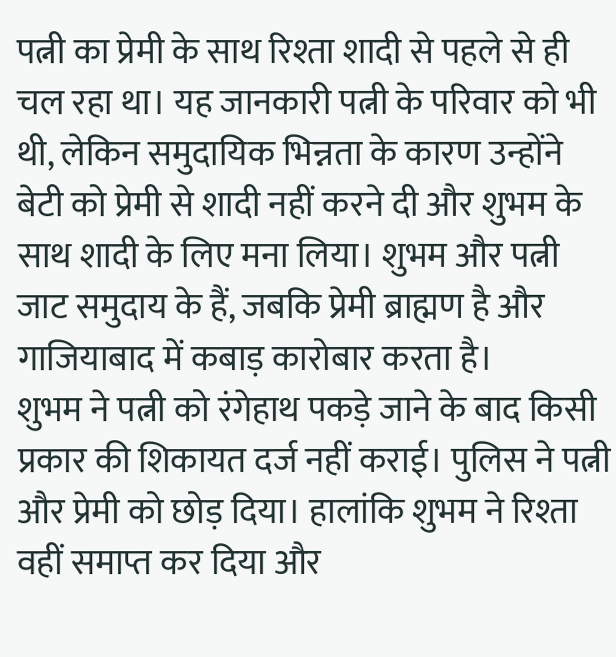पत्नी का प्रेमी के साथ रिश्ता शादी से पहले से ही चल रहा था। यह जानकारी पत्नी के परिवार को भी थी, लेकिन समुदायिक भिन्नता के कारण उन्होंने बेटी को प्रेमी से शादी नहीं करने दी और शुभम के साथ शादी के लिए मना लिया। शुभम और पत्नी जाट समुदाय के हैं, जबकि प्रेमी ब्राह्मण है और गाजियाबाद में कबाड़ कारोबार करता है।
शुभम ने पत्नी को रंगेहाथ पकड़े जाने के बाद किसी प्रकार की शिकायत दर्ज नहीं कराई। पुलिस ने पत्नी और प्रेमी को छोड़ दिया। हालांकि शुभम ने रिश्ता वहीं समाप्त कर दिया और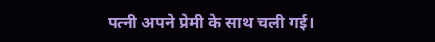पत्नी अपने प्रेमी के साथ चली गई।